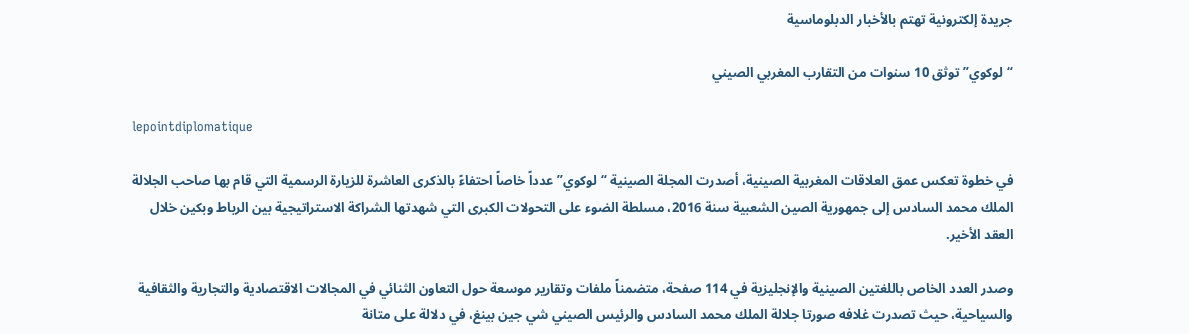جريدة إلكترونية تهتم بالأخبار الدبلوماسية

“لوكوي” توثق 10 سنوات من التقارب المغربي الصيني

lepointdiplomatique

في خطوة تعكس عمق العلاقات المغربية الصينية، أصدرت المجلة الصينية “لوكوي” عدداً خاصاً احتفاءً بالذكرى العاشرة للزيارة الرسمية التي قام بها صاحب الجلالة الملك محمد السادس إلى جمهورية الصين الشعبية سنة 2016، مسلطة الضوء على التحولات الكبرى التي شهدتها الشراكة الاستراتيجية بين الرباط وبكين خلال العقد الأخير.

وصدر العدد الخاص باللغتين الصينية والإنجليزية في 114 صفحة، متضمناً ملفات وتقارير موسعة حول التعاون الثنائي في المجالات الاقتصادية والتجارية والثقافية والسياحية، حيث تصدرت غلافه صورتا جلالة الملك محمد السادس والرئيس الصيني شي جين بينغ، في دلالة على متانة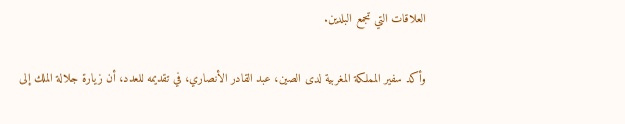العلاقات التي تجمع البلدين.

وأكد سفير المملكة المغربية لدى الصين، عبد القادر الأنصاري، في تقديمه للعدد، أن زيارة جلالة الملك إلى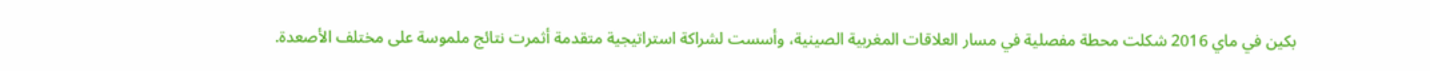بكين في ماي 2016 شكلت محطة مفصلية في مسار العلاقات المغربية الصينية، وأسست لشراكة استراتيجية متقدمة أثمرت نتائج ملموسة على مختلف الأصعدة.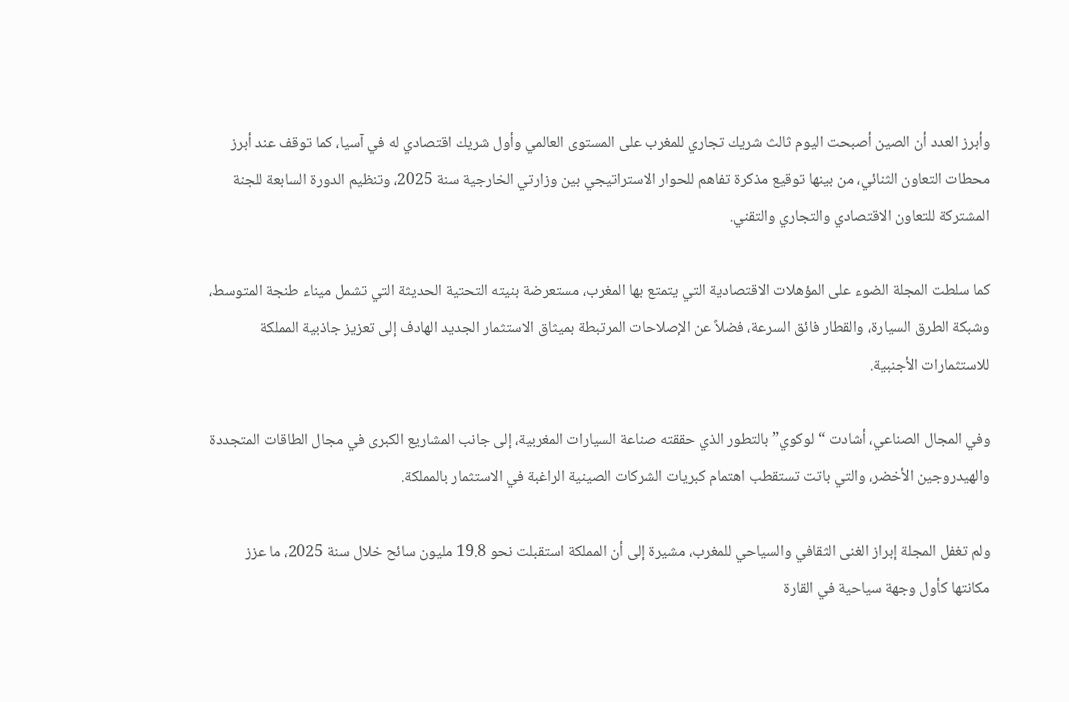وأبرز العدد أن الصين أصبحت اليوم ثالث شريك تجاري للمغرب على المستوى العالمي وأول شريك اقتصادي له في آسيا، كما توقف عند أبرز محطات التعاون الثنائي، من بينها توقيع مذكرة تفاهم للحوار الاستراتيجي بين وزارتي الخارجية سنة 2025، وتنظيم الدورة السابعة للجنة المشتركة للتعاون الاقتصادي والتجاري والتقني.

كما سلطت المجلة الضوء على المؤهلات الاقتصادية التي يتمتع بها المغرب، مستعرضة بنيته التحتية الحديثة التي تشمل ميناء طنجة المتوسط، وشبكة الطرق السيارة، والقطار فائق السرعة، فضلاً عن الإصلاحات المرتبطة بميثاق الاستثمار الجديد الهادف إلى تعزيز جاذبية المملكة للاستثمارات الأجنبية.

وفي المجال الصناعي، أشادت “لوكوي” بالتطور الذي حققته صناعة السيارات المغربية، إلى جانب المشاريع الكبرى في مجال الطاقات المتجددة والهيدروجين الأخضر، والتي باتت تستقطب اهتمام كبريات الشركات الصينية الراغبة في الاستثمار بالمملكة.

ولم تغفل المجلة إبراز الغنى الثقافي والسياحي للمغرب، مشيرة إلى أن المملكة استقبلت نحو 19.8 مليون سائح خلال سنة 2025، ما عزز مكانتها كأول وجهة سياحية في القارة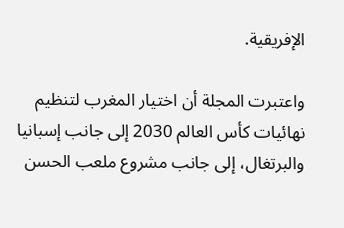الإفريقية.

واعتبرت المجلة أن اختيار المغرب لتنظيم نهائيات كأس العالم 2030 إلى جانب إسبانيا والبرتغال، إلى جانب مشروع ملعب الحسن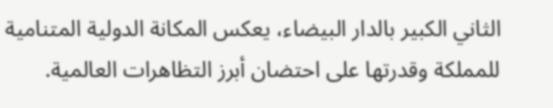الثاني الكبير بالدار البيضاء، يعكس المكانة الدولية المتنامية للمملكة وقدرتها على احتضان أبرز التظاهرات العالمية.